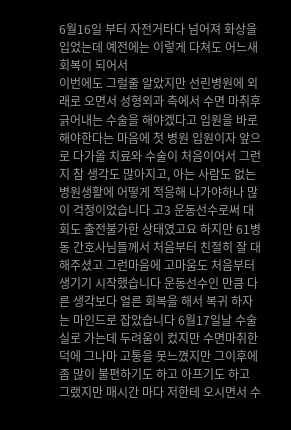6월16일 부터 자전거타다 넘어져 화상을 입었는데 예전에는 이렇게 다쳐도 어느새 회복이 되어서
이번에도 그럴줄 알았지만 선린병원에 외래로 오면서 성형외과 측에서 수면 마취후 긁어내는 수술을 해야겠다고 입원을 바로 해야한다는 마음에 첫 병원 입원이자 앞으로 다가올 치료와 수술이 처음이어서 그런지 참 생각도 많아지고, 아는 사람도 없는 병원생활에 어떻게 적응해 나가야하나 많이 걱정이었습니다 고3 운동선수로써 대회도 출전불가한 상태였고요 하지만 61병동 간호사님들께서 처음부터 친절히 잘 대해주셨고 그런마음에 고마움도 처음부터 생기기 시작했습니다 운동선수인 만큼 다른 생각보다 얼른 회복을 해서 복귀 하자는 마인드로 잡았습니다 6월17일날 수술실로 가는데 두려움이 컸지만 수면마취한 덕에 그나마 고통을 못느꼈지만 그이후에 좀 많이 불편하기도 하고 아프기도 하고 그랬지만 매시간 마다 저한테 오시면서 수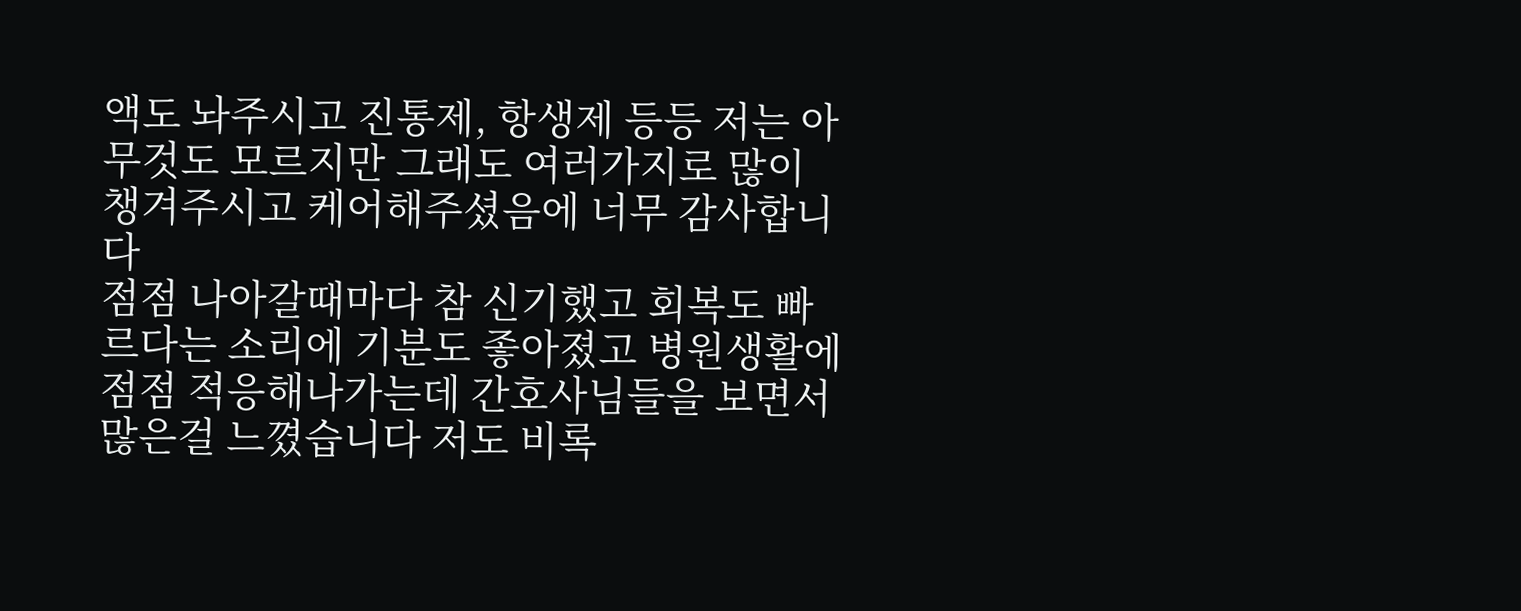액도 놔주시고 진통제, 항생제 등등 저는 아무것도 모르지만 그래도 여러가지로 많이 챙겨주시고 케어해주셨음에 너무 감사합니다
점점 나아갈때마다 참 신기했고 회복도 빠르다는 소리에 기분도 좋아졌고 병원생활에 점점 적응해나가는데 간호사님들을 보면서 많은걸 느꼈습니다 저도 비록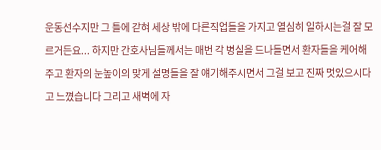운동선수지만 그 틀에 갇혀 세상 밖에 다른직업들을 가지고 열심히 일하시는걸 잘 모르거든요... 하지만 간호사님들께서는 매번 각 병실을 드나들면서 환자들을 케어해주고 환자의 눈높이의 맞게 설명들을 잘 얘기해주시면서 그걸 보고 진짜 멋있으시다고 느꼈습니다 그리고 새벽에 자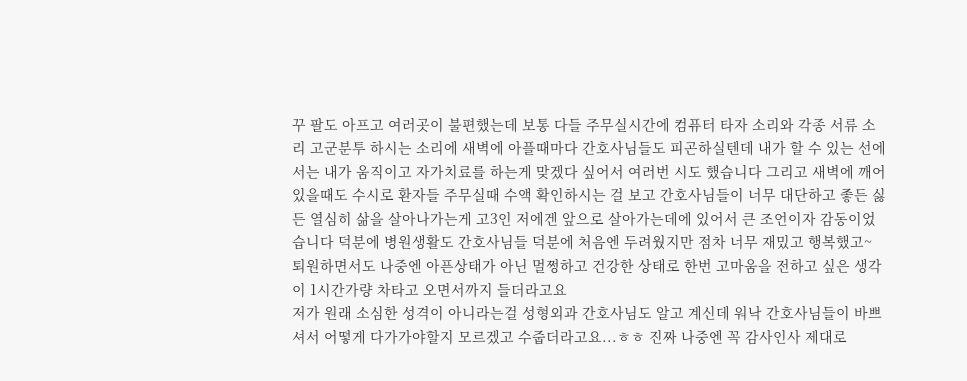꾸 팔도 아프고 여러곳이 불편했는데 보통 다들 주무실시간에 컴퓨터 타자 소리와 각종 서류 소리 고군분투 하시는 소리에 새벽에 아플때마다 간호사님들도 피곤하실텐데 내가 할 수 있는 선에서는 내가 움직이고 자가치료를 하는게 맞겠다 싶어서 여러번 시도 했습니다 그리고 새벽에 깨어있을때도 수시로 환자들 주무실때 수액 확인하시는 걸 보고 간호사님들이 너무 대단하고 좋든 싫든 열심히 삶을 살아나가는게 고3인 저에겐 앞으로 살아가는데에 있어서 큰 조언이자 감동이었습니다 덕분에 병원생활도 간호사님들 덕분에 처음엔 두려웠지만 점차 너무 재밌고 행복했고~ 퇴원하면서도 나중엔 아픈상태가 아닌 멀쩡하고 건강한 상태로 한번 고마움을 전하고 싶은 생각이 1시간가량 차타고 오면서까지 들더라고요
저가 원래 소심한 성격이 아니라는걸 성형외과 간호사님도 알고 계신데 워낙 간호사님들이 바쁘셔서 어떻게 다가가야할지 모르겠고 수줍더라고요...ㅎㅎ 진짜 나중엔 꼭 감사인사 제대로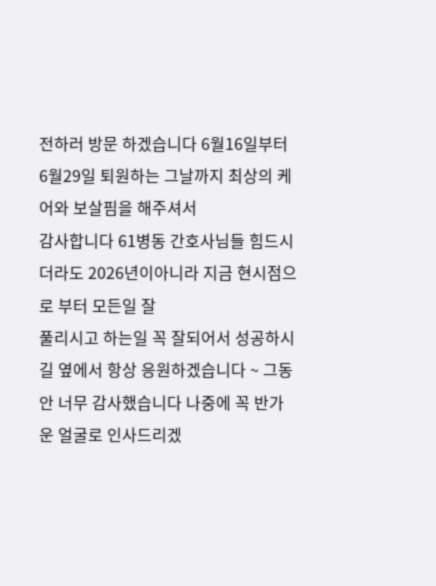전하러 방문 하겠습니다 6월16일부터 6월29일 퇴원하는 그날까지 최상의 케어와 보살핌을 해주셔서
감사합니다 61병동 간호사님들 힘드시더라도 2026년이아니라 지금 현시점으로 부터 모든일 잘
풀리시고 하는일 꼭 잘되어서 성공하시길 옆에서 항상 응원하겠습니다 ~ 그동안 너무 감사했습니다 나중에 꼭 반가운 얼굴로 인사드리겠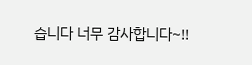습니다 너무 감사합니다~!!